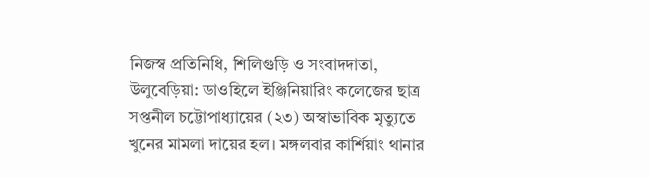নিজস্ব প্রতিনিধি, শিলিগুড়ি ও সংবাদদাতা, উলুবেড়িয়া: ডাওহিলে ইঞ্জিনিয়ারিং কলেজের ছাত্র সপ্তনীল চট্টোপাধ্যায়ের (২৩) অস্বাভাবিক মৃত্যুতে খুনের মামলা দায়ের হল। মঙ্গলবার কার্শিয়াং থানার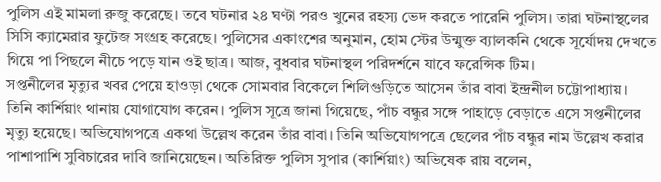পুলিস এই মামলা রুজু করেছে। তবে ঘটনার ২৪ ঘণ্টা পরও খুনের রহস্য ভেদ করতে পারেনি পুলিস। তারা ঘটনাস্থলের সিসি ক্যামেরার ফুটেজ সংগ্রহ করেছে। পুলিসের একাংশের অনুমান, হোম স্টের উন্মুক্ত ব্যালকনি থেকে সূর্যোদয় দেখতে গিয়ে পা পিছলে নীচে পড়ে যান ওই ছাত্র। আজ, বুধবার ঘটনাস্থল পরিদর্শনে যাবে ফরেন্সিক টিম।
সপ্তনীলের মৃত্যুর খবর পেয়ে হাওড়া থেকে সোমবার বিকেলে শিলিগুড়িতে আসেন তাঁর বাবা ইন্দ্রনীল চট্টোপাধ্যায়। তিনি কার্শিয়াং থানায় যোগাযোগ করেন। পুলিস সূত্রে জানা গিয়েছে, পাঁচ বন্ধুর সঙ্গে পাহাড়ে বেড়াতে এসে সপ্তনীলের মৃত্যু হয়েছে। অভিযোগপত্রে একথা উল্লেখ করেন তাঁর বাবা। তিনি অভিযোগপত্রে ছেলের পাঁচ বন্ধুর নাম উল্লেখ করার পাশাপাশি সুবিচারের দাবি জানিয়েছেন। অতিরিক্ত পুলিস সুপার (কার্শিয়াং) অভিষেক রায় বলেন,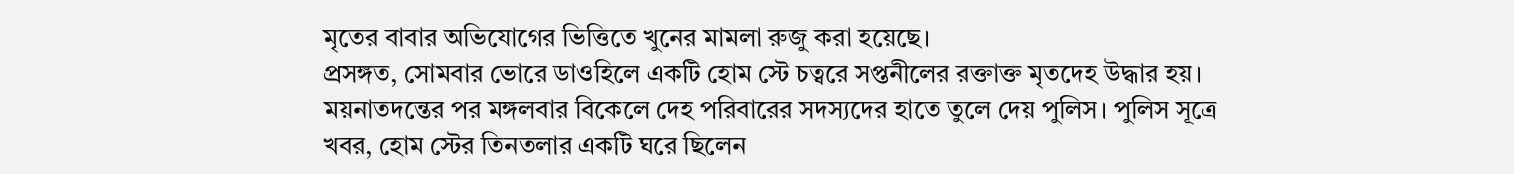মৃতের বাবার অভিযোগের ভিত্তিতে খুনের মামলা রুজু করা হয়েছে।
প্রসঙ্গত, সোমবার ভোরে ডাওহিলে একটি হোম স্টে চত্বরে সপ্তনীলের রক্তাক্ত মৃতদেহ উদ্ধার হয়। ময়নাতদন্তের পর মঙ্গলবার বিকেলে দেহ পরিবারের সদস্যদের হাতে তুলে দেয় পুলিস। পুলিস সূত্রে খবর, হোম স্টের তিনতলার একটি ঘরে ছিলেন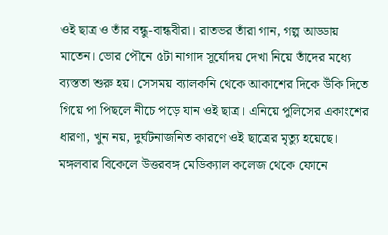ওই ছাত্র ও তাঁর বন্ধু-বান্ধবীরা। রাতভর তাঁরা গান, গল্প আড্ডায় মাতেন। ভোর পৌনে ৫টা নাগাদ সূর্যোদয় দেখা নিয়ে তাঁদের মধ্যে ব্যস্ততা শুরু হয়। সেসময় ব্যালকনি থেকে আকাশের দিকে উঁকি দিতে গিয়ে পা পিছলে নীচে পড়ে যান ওই ছাত্র। এনিয়ে পুলিসের একাংশের ধারণা, খুন নয়, দুর্ঘটনাজনিত কারণে ওই ছাত্রের মৃত্যু হয়েছে।
মঙ্গলবার বিকেলে উত্তরবঙ্গ মেডিক্যাল কলেজ থেকে ফোনে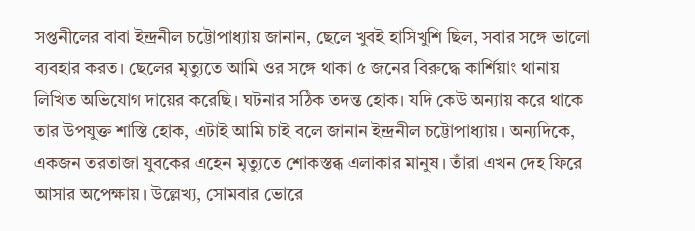সপ্তনীলের বাবা ইন্দ্রনীল চট্টোপাধ্যায় জানান, ছেলে খুবই হাসিখুশি ছিল, সবার সঙ্গে ভালো ব্যবহার করত। ছেলের মৃত্যুতে আমি ওর সঙ্গে থাকা ৫ জনের বিরুদ্ধে কার্শিয়াং থানায় লিখিত অভিযোগ দায়ের করেছি। ঘটনার সঠিক তদন্ত হোক। যদি কেউ অন্যায় করে থাকে তার উপযুক্ত শাস্তি হোক, এটাই আমি চাই বলে জানান ইন্দ্রনীল চট্টোপাধ্যায়। অন্যদিকে, একজন তরতাজা যুবকের এহেন মৃত্যুতে শোকস্তব্ধ এলাকার মানুষ। তাঁরা এখন দেহ ফিরে আসার অপেক্ষায়। উল্লেখ্য, সোমবার ভোরে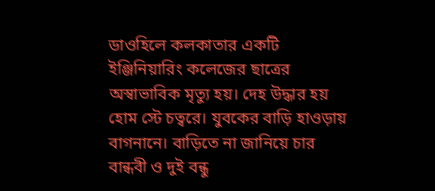ডাওহিলে কলকাতার একটি ইঞ্জিনিয়ারিং কলেজের ছাত্রের অস্বাভাবিক মৃত্যু হয়। দেহ উদ্ধার হয় হোম স্টে চত্বরে। যুবকের বাড়ি হাওড়ায় বাগনানে। বাড়িতে না জানিয়ে চার বান্ধবী ও দুই বন্ধু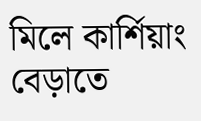মিলে কার্শিয়াং বেড়াতে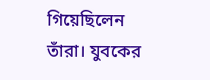গিয়েছিলেন তাঁরা। যুবকের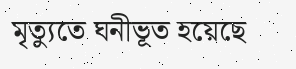মৃত্যুতে ঘনীভূত হয়েছে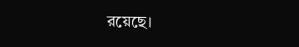রয়েছে।